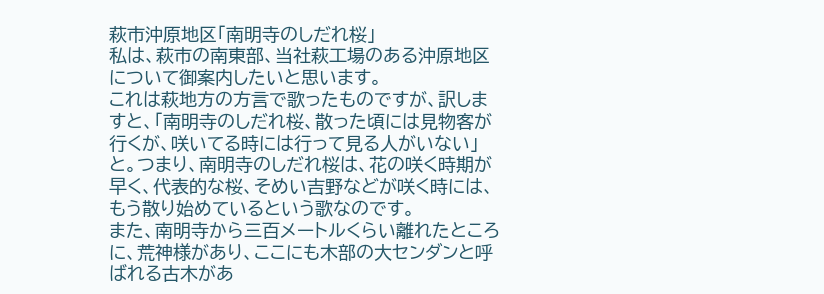萩市沖原地区「南明寺のしだれ桜」
私は、萩市の南東部、当社萩工場のある沖原地区について御案内したいと思います。
これは萩地方の方言で歌ったものですが、訳しますと、「南明寺のしだれ桜、散った頃には見物客が行くが、咲いてる時には行って見る人がいない」と。つまり、南明寺のしだれ桜は、花の咲く時期が早く、代表的な桜、そめい吉野などが咲く時には、もう散り始めているという歌なのです。
また、南明寺から三百メートルくらい離れたところに、荒神様があり、ここにも木部の大センダンと呼ばれる古木があ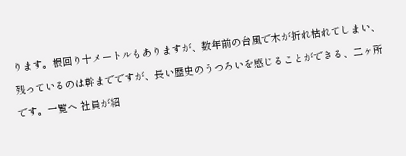ります。根回り十メートルもありますが、数年前の台風で木が折れ枯れてしまい、残っているのは幹までですが、長い歴史のうつろいを感じることができる、二ヶ所です。一覧へ 社員が紹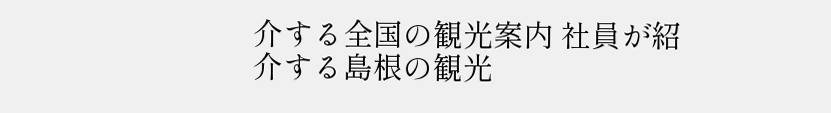介する全国の観光案内 社員が紹介する島根の観光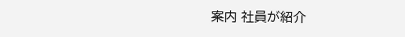案内 社員が紹介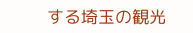する埼玉の観光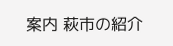案内 萩市の紹介